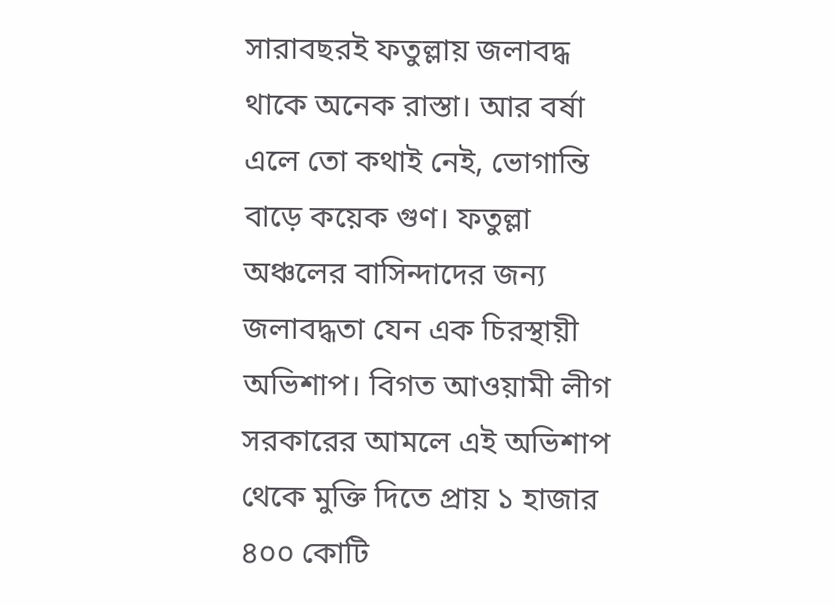সারাবছরই ফতুল্লায় জলাবদ্ধ থাকে অনেক রাস্তা। আর বর্ষা এলে তো কথাই নেই, ভোগান্তি বাড়ে কয়েক গুণ। ফতুল্লা অঞ্চলের বাসিন্দাদের জন্য জলাবদ্ধতা যেন এক চিরস্থায়ী অভিশাপ। বিগত আওয়ামী লীগ সরকারের আমলে এই অভিশাপ থেকে মুক্তি দিতে প্রায় ১ হাজার ৪০০ কোটি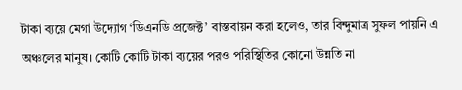টাকা ব্যয়ে মেগা উদ্যোগ ‘ডিএনডি প্রজেক্ট’ বাস্তবায়ন করা হলেও, তার বিন্দুমাত্র সুফল পায়নি এ অঞ্চলের মানুষ। কোটি কোটি টাকা ব্যয়ের পরও পরিস্থিতির কোনো উন্নতি না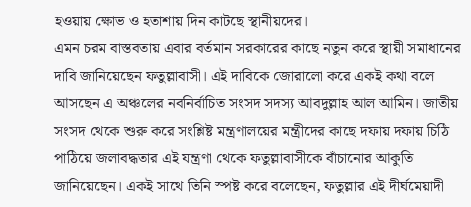হওয়ায় ক্ষোভ ও হতাশায় দিন কাটছে স্থানীয়দের।
এমন চরম বাস্তবতায় এবার বর্তমান সরকারের কাছে নতুন করে স্থায়ী সমাধানের দাবি জানিয়েছেন ফতুল্লাবাসী। এই দাবিকে জোরালো করে একই কথা বলে আসছেন এ অঞ্চলের নবনির্বাচিত সংসদ সদস্য আবদুল্লাহ আল আমিন। জাতীয় সংসদ থেকে শুরু করে সংশ্লিষ্ট মন্ত্রণালয়ের মন্ত্রীদের কাছে দফায় দফায় চিঠি পাঠিয়ে জলাবদ্ধতার এই যন্ত্রণা থেকে ফতুল্লাবাসীকে বাঁচানোর আকুতি জানিয়েছেন। একই সাথে তিনি স্পষ্ট করে বলেছেন, ফতুল্লার এই দীর্ঘমেয়াদী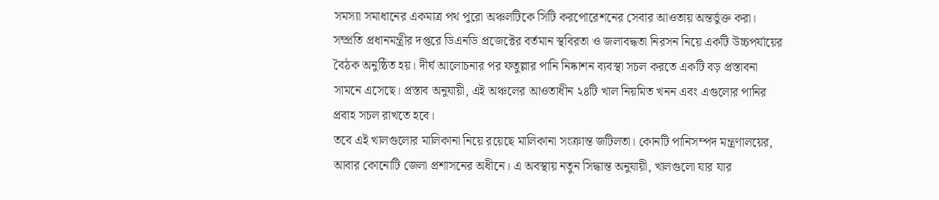সমস্যা সমাধানের একমাত্র পথ পুরো অঞ্চলটিকে সিটি করপোরেশনের সেবার আওতায় অন্তর্ভুক্ত করা।
সম্প্রতি প্রধানমন্ত্রীর দপ্তরে ডিএনডি প্রজেক্টের বর্তমান স্থবিরতা ও জলাবদ্ধতা নিরসন নিয়ে একটি উচ্চপর্যায়ের বৈঠক অনুষ্ঠিত হয়। দীর্ঘ আলোচনার পর ফতুল্লার পানি নিষ্কাশন ব্যবস্থা সচল করতে একটি বড় প্রস্তাবনা সামনে এসেছে। প্রস্তাব অনুযায়ী, এই অঞ্চলের আওতাধীন ২৪টি খাল নিয়মিত খনন এবং এগুলোর পানির প্রবাহ সচল রাখতে হবে।
তবে এই খালগুলোর মালিকানা নিয়ে রয়েছে মালিকানা সংক্রান্ত জটিলতা। কোনটি পানিসম্পদ মন্ত্রণালয়ের, আবার কোনোটি জেলা প্রশাসনের অধীনে। এ অবস্থায় নতুন সিদ্ধান্ত অনুযায়ী, খালগুলো যার যার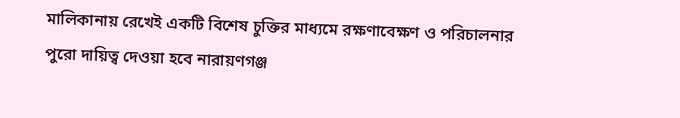মালিকানায় রেখেই একটি বিশেষ চুক্তির মাধ্যমে রক্ষণাবেক্ষণ ও পরিচালনার পুরো দায়িত্ব দেওয়া হবে নারায়ণগঞ্জ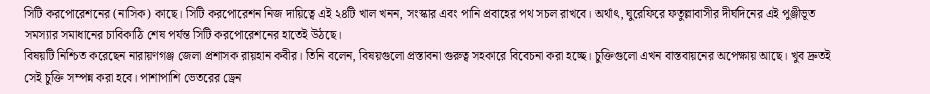সিটি করপোরেশনের (নাসিক) কাছে। সিটি করপোরেশন নিজ দায়িত্বে এই ২৪টি খাল খনন, সংস্কার এবং পানি প্রবাহের পথ সচল রাখবে। অর্থাৎ, ঘুরেফিরে ফতুল্লাবাসীর দীর্ঘদিনের এই পুঞ্জীভূত সমস্যার সমাধানের চাবিকাঠি শেষ পর্যন্ত সিটি করপোরেশনের হাতেই উঠছে।
বিষয়টি নিশ্চিত করেছেন নারায়ণগঞ্জ জেলা প্রশাসক রায়হান কবীর। তিনি বলেন, বিষয়গুলো প্রস্তাবনা গুরুত্ব সহকারে বিবেচনা করা হচ্ছে। চুক্তিগুলো এখন বাস্তবায়নের অপেক্ষায় আছে। খুব দ্রুতই সেই চুক্তি সম্পন্ন করা হবে। পাশাপাশি ভেতরের ড্রেন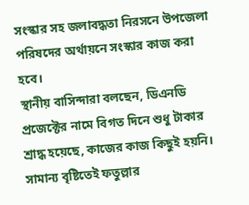সংস্কার সহ জলাবদ্ধতা নিরসনে উপজেলা পরিষদের অর্থায়নে সংস্কার কাজ করা হবে।
স্থানীয় বাসিন্দারা বলছেন, ডিএনডি প্রজেক্টের নামে বিগত দিনে শুধু টাকার শ্রাদ্ধ হয়েছে, কাজের কাজ কিছুই হয়নি। সামান্য বৃষ্টিতেই ফতুল্লার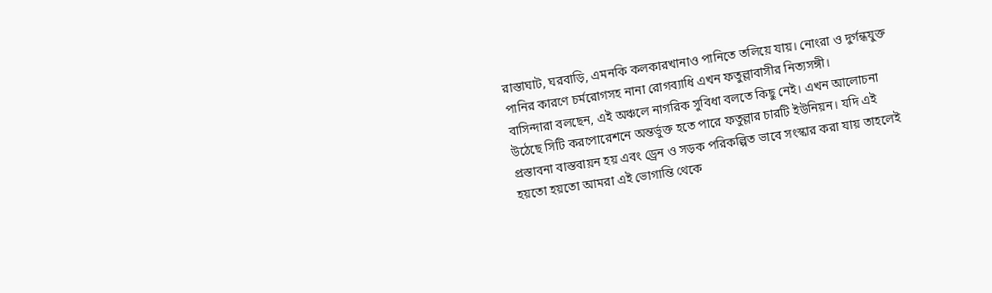রাস্তাঘাট, ঘরবাড়ি, এমনকি কলকারখানাও পানিতে তলিয়ে যায়। নোংরা ও দুর্গন্ধযুক্ত পানির কারণে চর্মরোগসহ নানা রোগব্যাধি এখন ফতুল্লাবাসীর নিত্যসঙ্গী।
বাসিন্দারা বলছেন, এই অঞ্চলে নাগরিক সুবিধা বলতে কিছু নেই। এখন আলোচনা উঠেছে সিটি করপোরেশনে অন্তর্ভুক্ত হতে পারে ফতুল্লার চারটি ইউনিয়ন। যদি এই প্রস্তাবনা বাস্তবায়ন হয় এবং ড্রেন ও সড়ক পরিকল্পিত ভাবে সংস্কার করা যায় তাহলেই হয়তো হয়তো আমরা এই ভোগান্তি থেকে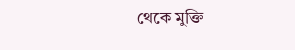থেকে মুক্তি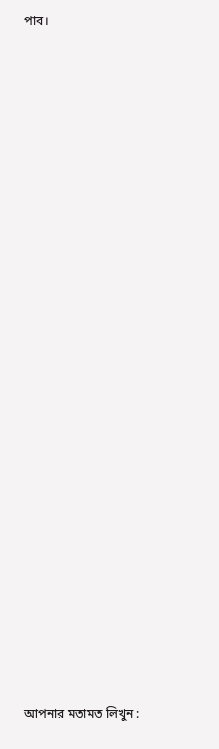পাব।

































আপনার মতামত লিখুন :